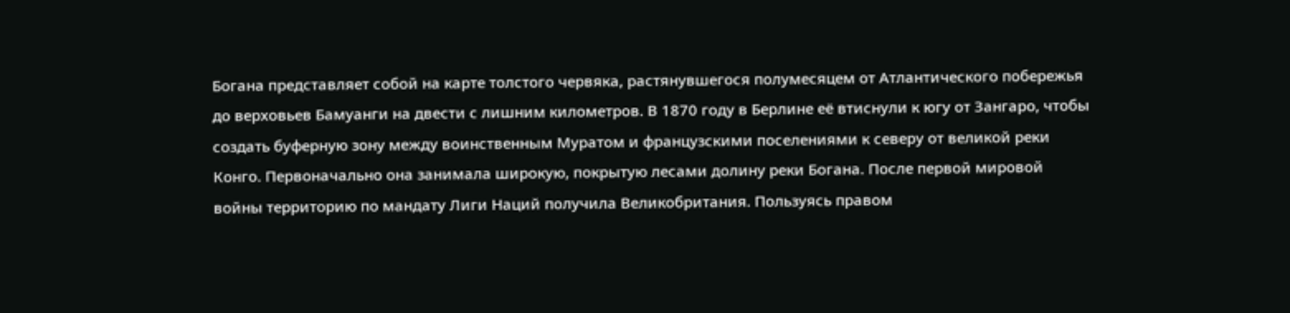Богана представляет собой на карте толстого червяка, растянувшегося полумесяцем от Атлантического побережья до верховьев Бамуанги на двести с лишним километров. В 1870 году в Берлине её втиснули к югу от Зангаро, чтобы создать буферную зону между воинственным Муратом и французскими поселениями к северу от великой реки Конго. Первоначально она занимала широкую, покрытую лесами долину реки Богана. После первой мировой войны территорию по мандату Лиги Наций получила Великобритания. Пользуясь правом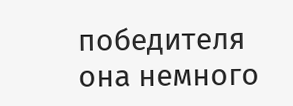победителя она немного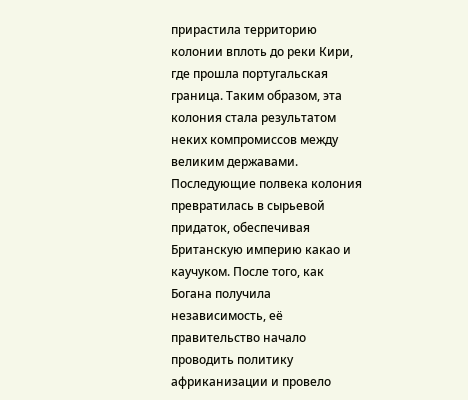прирастила территорию колонии вплоть до реки Кири, где прошла португальская граница. Таким образом, эта колония стала результатом неких компромиссов между великим державами. Последующие полвека колония превратилась в сырьевой придаток, обеспечивая Британскую империю какао и каучуком. После того, как Богана получила независимость, её правительство начало проводить политику африканизации и провело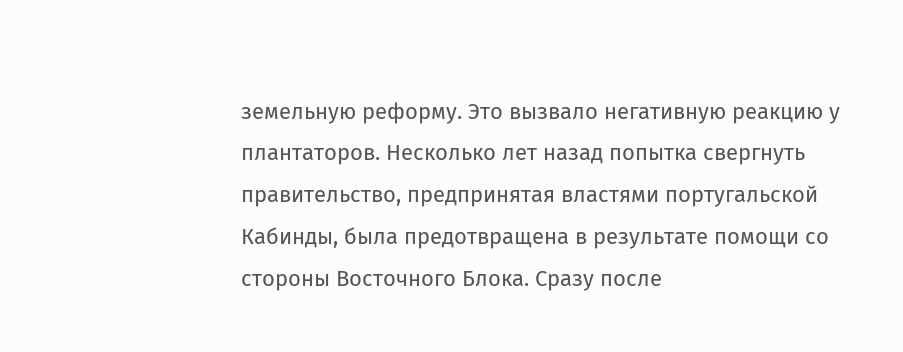земельную реформу. Это вызвало негативную реакцию у плантаторов. Несколько лет назад попытка свергнуть правительство, предпринятая властями португальской Кабинды, была предотвращена в результате помощи со стороны Восточного Блока. Сразу после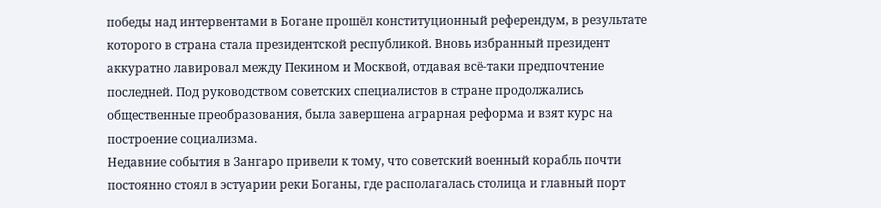победы над интервентами в Богане прошёл конституционный референдум, в результате которого в страна стала президентской республикой. Вновь избранный президент аккуратно лавировал между Пекином и Москвой, отдавая всё-таки предпочтение последней. Под руководством советских специалистов в стране продолжались общественные преобразования, была завершена аграрная реформа и взят курс на построение социализма.
Недавние события в Зангаро привели к тому, что советский военный корабль почти постоянно стоял в эстуарии реки Боганы, где располагалась столица и главный порт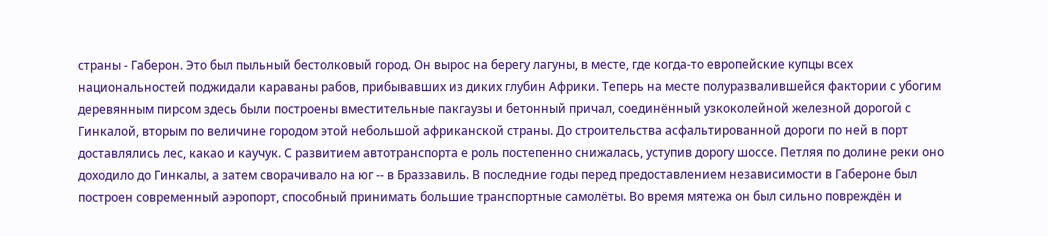страны - Габерон. Это был пыльный бестолковый город. Он вырос на берегу лагуны, в месте, где когда-то европейские купцы всех национальностей поджидали караваны рабов, прибывавших из диких глубин Африки. Теперь на месте полуразвалившейся фактории с убогим деревянным пирсом здесь были построены вместительные пакгаузы и бетонный причал, соединённый узкоколейной железной дорогой с Гинкалой, вторым по величине городом этой небольшой африканской страны. До строительства асфальтированной дороги по ней в порт доставлялись лес, какао и каучук. С развитием автотранспорта е роль постепенно снижалась, уступив дорогу шоссе. Петляя по долине реки оно доходило до Гинкалы, а затем сворачивало на юг -- в Браззавиль. В последние годы перед предоставлением независимости в Габероне был построен современный аэропорт, способный принимать большие транспортные самолёты. Во время мятежа он был сильно повреждён и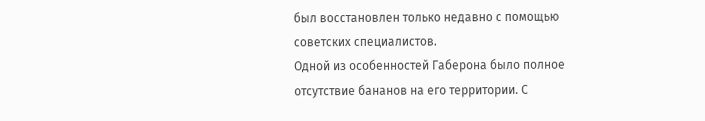был восстановлен только недавно с помощью советских специалистов.
Одной из особенностей Габерона было полное отсутствие бананов на его территории. С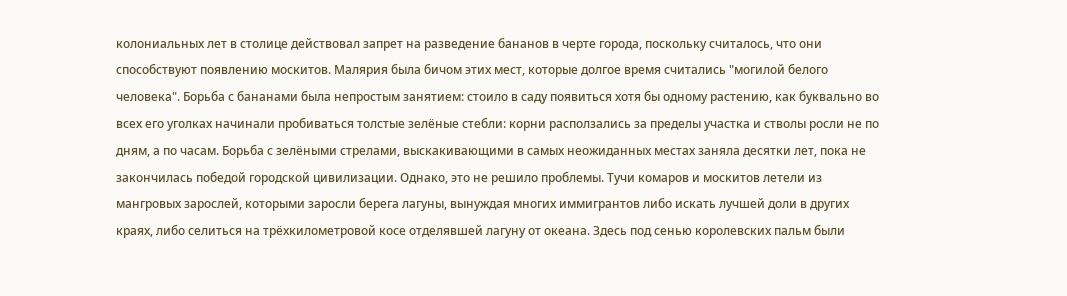колониальных лет в столице действовал запрет на разведение бананов в черте города, поскольку считалось, что они способствуют появлению москитов. Малярия была бичом этих мест, которые долгое время считались "могилой белого человека". Борьба с бананами была непростым занятием: стоило в саду появиться хотя бы одному растению, как буквально во всех его уголках начинали пробиваться толстые зелёные стебли: корни расползались за пределы участка и стволы росли не по дням, а по часам. Борьба с зелёными стрелами, выскакивающими в самых неожиданных местах заняла десятки лет, пока не закончилась победой городской цивилизации. Однако, это не решило проблемы. Тучи комаров и москитов летели из мангровых зарослей, которыми заросли берега лагуны, вынуждая многих иммигрантов либо искать лучшей доли в других краях, либо селиться на трёхкилометровой косе отделявшей лагуну от океана. Здесь под сенью королевских пальм были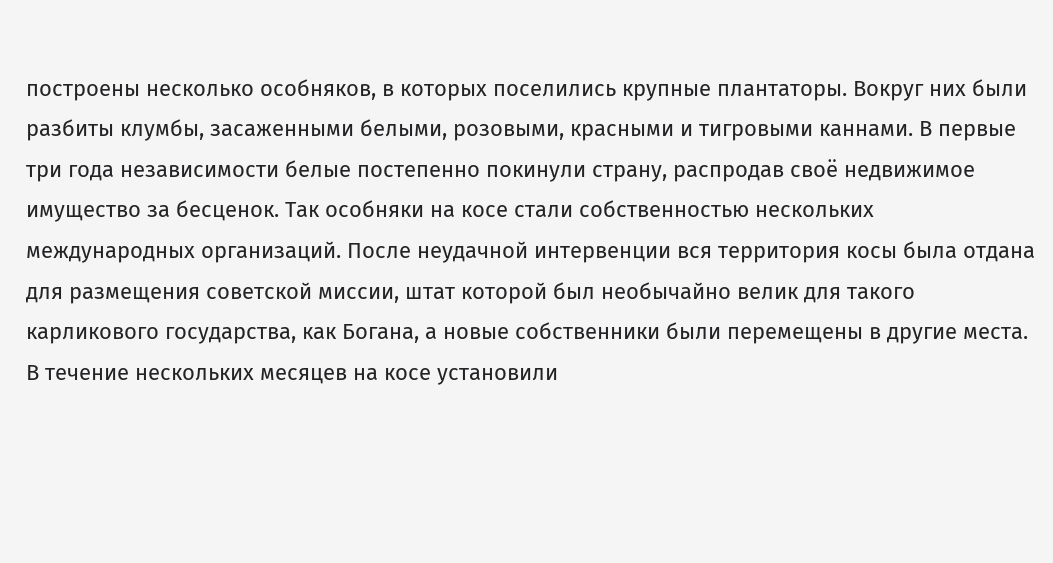построены несколько особняков, в которых поселились крупные плантаторы. Вокруг них были разбиты клумбы, засаженными белыми, розовыми, красными и тигровыми каннами. В первые три года независимости белые постепенно покинули страну, распродав своё недвижимое имущество за бесценок. Так особняки на косе стали собственностью нескольких международных организаций. После неудачной интервенции вся территория косы была отдана для размещения советской миссии, штат которой был необычайно велик для такого карликового государства, как Богана, а новые собственники были перемещены в другие места. В течение нескольких месяцев на косе установили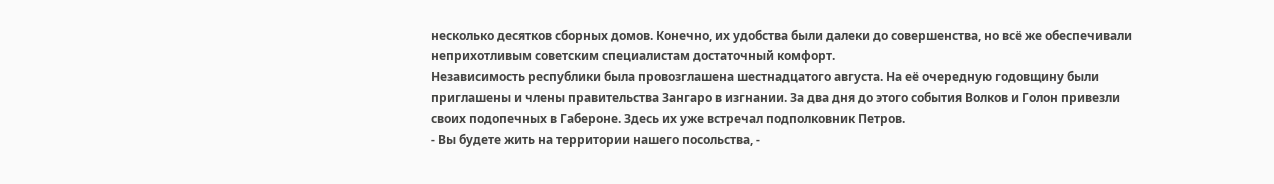несколько десятков сборных домов. Конечно, их удобства были далеки до совершенства, но всё же обеспечивали неприхотливым советским специалистам достаточный комфорт.
Независимость республики была провозглашена шестнадцатого августа. На её очередную годовщину были приглашены и члены правительства Зангаро в изгнании. За два дня до этого события Волков и Голон привезли своих подопечных в Габероне. Здесь их уже встречал подполковник Петров.
- Вы будете жить на территории нашего посольства, -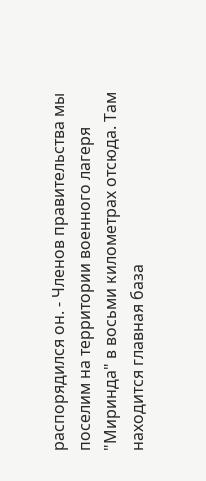распорядился он. - Членов правительства мы поселим на территории военного лагеря "Миринда" в восьми километрах отсюда. Там находится главная база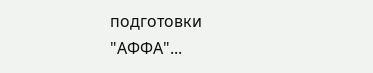подготовки "АФФА"...